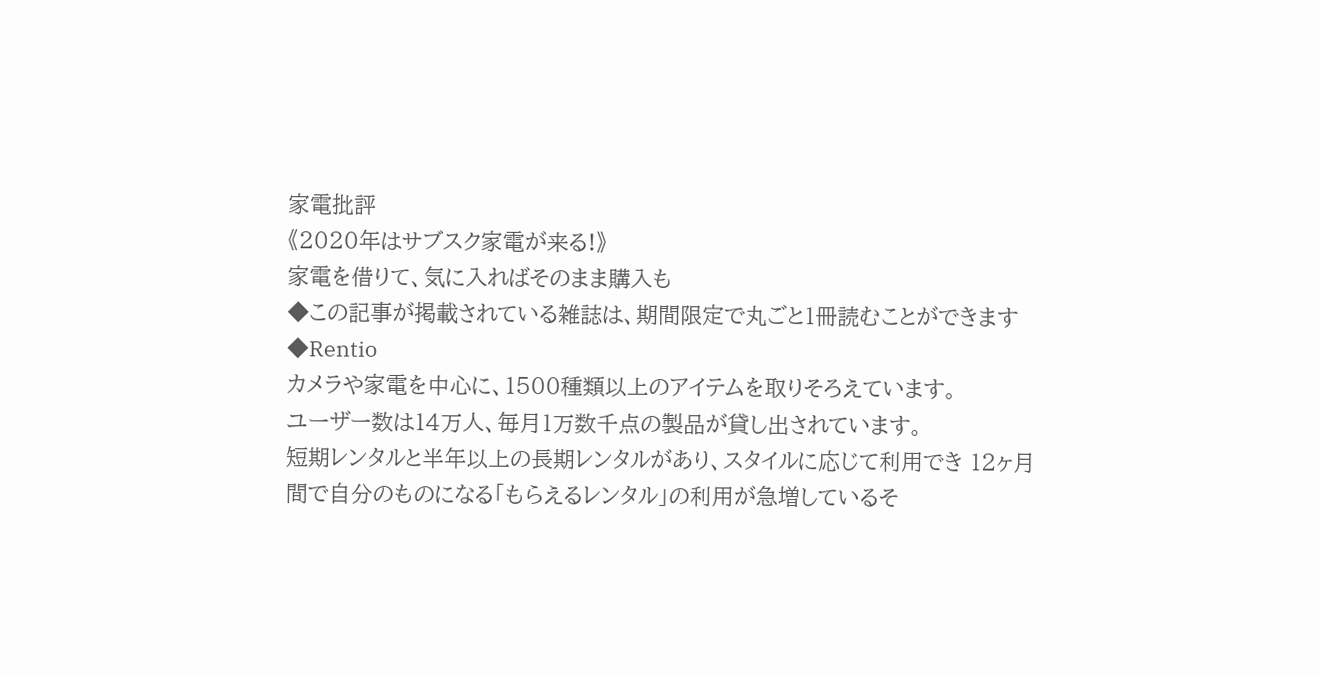家電批評
《2020年はサブスク家電が来る!》
家電を借りて、気に入ればそのまま購入も
◆この記事が掲載されている雑誌は、期間限定で丸ごと1冊読むことができます◆Rentio
カメラや家電を中心に、1500種類以上のアイテムを取りそろえています。
ユーザー数は14万人、毎月1万数千点の製品が貸し出されています。
短期レンタルと半年以上の長期レンタルがあり、スタイルに応じて利用でき 12ヶ月間で自分のものになる「もらえるレンタル」の利用が急増しているそ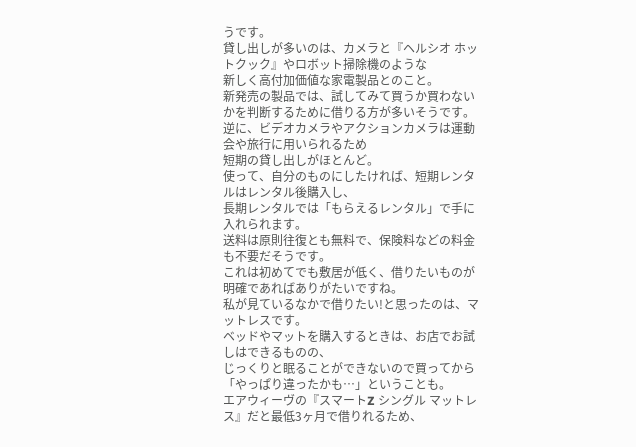うです。
貸し出しが多いのは、カメラと『ヘルシオ ホットクック』やロボット掃除機のような
新しく高付加価値な家電製品とのこと。
新発売の製品では、試してみて買うか買わないかを判断するために借りる方が多いそうです。
逆に、ビデオカメラやアクションカメラは運動会や旅行に用いられるため
短期の貸し出しがほとんど。
使って、自分のものにしたければ、短期レンタルはレンタル後購入し、
長期レンタルでは「もらえるレンタル」で手に入れられます。
送料は原則往復とも無料で、保険料などの料金も不要だそうです。
これは初めてでも敷居が低く、借りたいものが明確であればありがたいですね。
私が見ているなかで借りたい!と思ったのは、マットレスです。
ベッドやマットを購入するときは、お店でお試しはできるものの、
じっくりと眠ることができないので買ってから「やっぱり違ったかも…」ということも。
エアウィーヴの『スマートZ シングル マットレス』だと最低3ヶ月で借りれるため、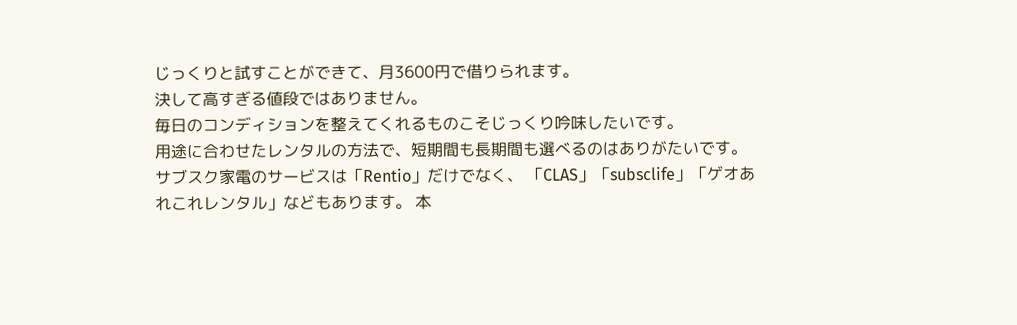じっくりと試すことができて、月3600円で借りられます。
決して高すぎる値段ではありません。
毎日のコンディションを整えてくれるものこそじっくり吟味したいです。
用途に合わせたレンタルの方法で、短期間も長期間も選べるのはありがたいです。 サブスク家電のサービスは「Rentio」だけでなく、 「CLAS」「subsclife」「ゲオあれこれレンタル」などもあります。 本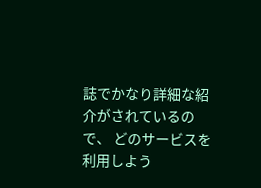誌でかなり詳細な紹介がされているので、 どのサービスを利用しよう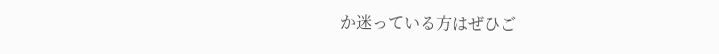か迷っている方はぜひご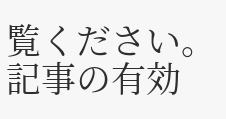覧ください。
記事の有効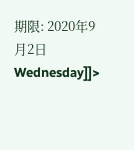期限: 2020年9月2日 Wednesday]]>